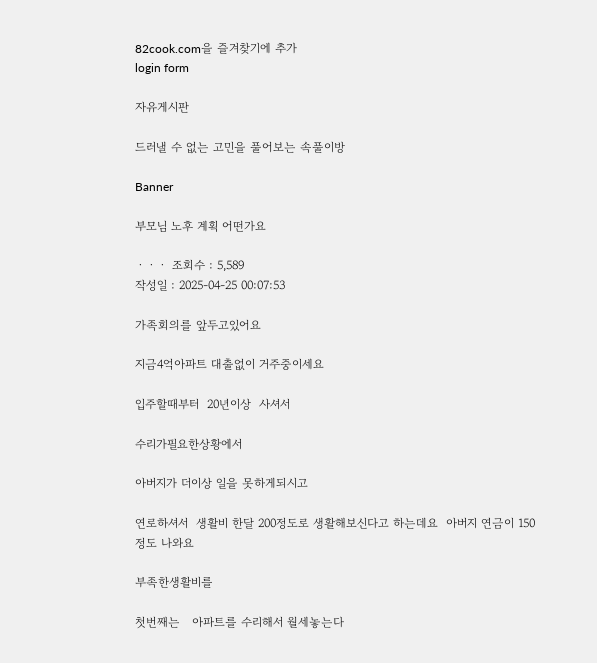82cook.com을 즐겨찾기에 추가
login form

자유게시판

드러낼 수 없는 고민을 풀어보는 속풀이방

Banner

부모님 노후 계획 어떤가요

ㆍㆍㆍ 조회수 : 5,589
작성일 : 2025-04-25 00:07:53

가족회의를 앞두고있어요

지금4억아파트 대출없이 거주중이세요

입주할때부터  20년이상  사셔서

수리가필요한상황에서

아버지가 더이상 일을 못하게되시고

연로하셔서  생활비 한달 200정도로 생활해보신다고 하는데요  아버지 연금이 150정도 나와요

부족한생활비를

첫번째는   아파트를 수리해서 월세놓는다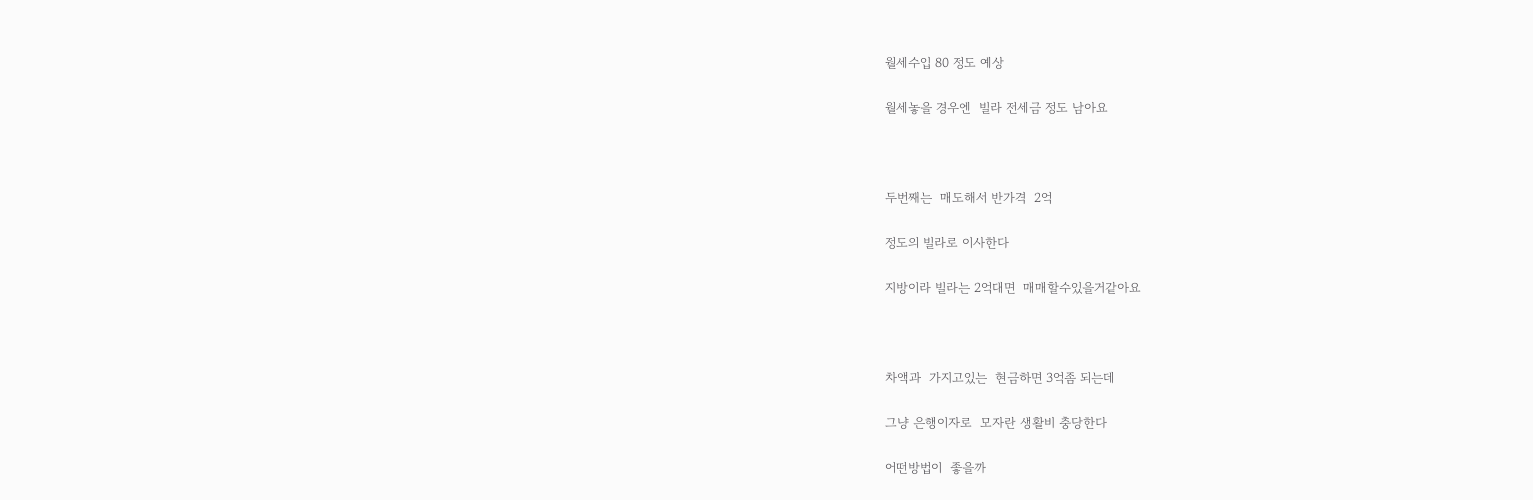월세수입 80 정도 예상

월세놓을 경우엔  빌라 전세금 정도 남아요



두번째는  매도해서 반가격  2억

정도의 빌라로 이사한다

지방이라 빌라는 2억대면  매매할수있을거같아요



차액과  가지고있는  현금하면 3억좀 되는데

그냥 은행이자로  모자란 생활비 충당한다

어떤방법이  좋을까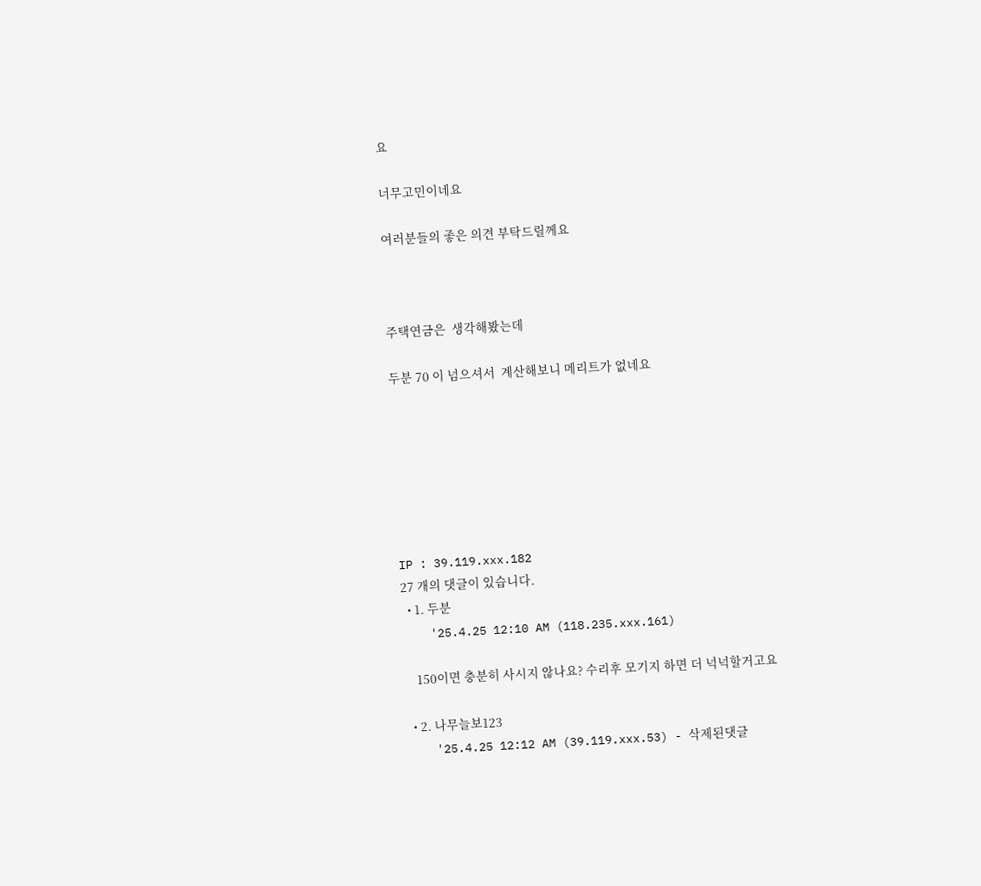요

너무고민이네요

여러분들의 좋은 의견 부탁드릴께요



주택연금은  생각해봤는데

두분 70 이 넘으셔서  계산해보니 메리트가 없네요







IP : 39.119.xxx.182
27 개의 댓글이 있습니다.
  • 1. 두분
    '25.4.25 12:10 AM (118.235.xxx.161)

    150이면 충분히 사시지 않나요? 수리후 모기지 하면 더 넉넉할거고요

  • 2. 나무늘보123
    '25.4.25 12:12 AM (39.119.xxx.53) - 삭제된댓글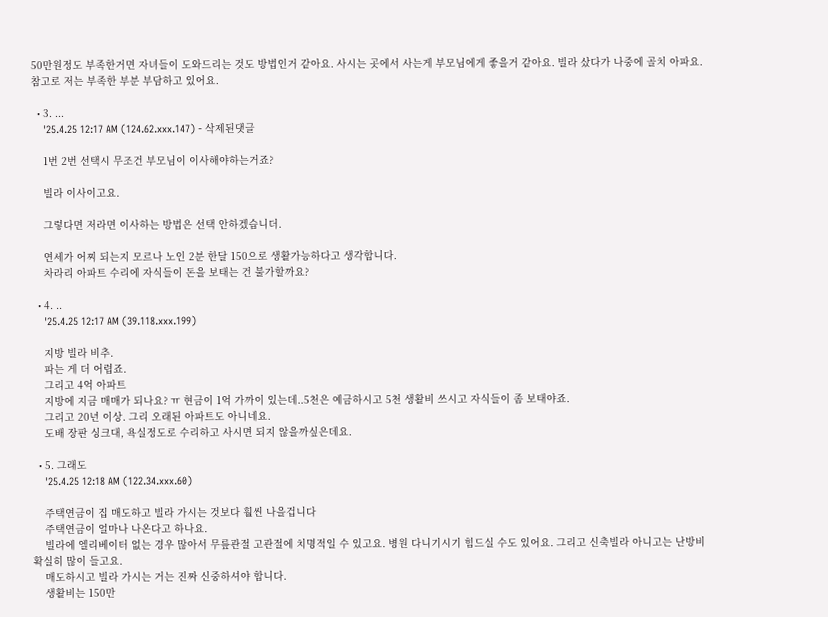50만원정도 부족한거면 자녀들이 도와드리는 것도 방법인거 같아요. 사시는 곳에서 사는게 부모님에게 좋을거 같아요. 빌라 샀다가 나중에 골치 아파요. 참고로 저는 부족한 부분 부담하고 있어요.

  • 3. ...
    '25.4.25 12:17 AM (124.62.xxx.147) - 삭제된댓글

    1번 2번 선택시 무조건 부모님이 이사해야하는거죠?

    빌라 이사이고요.

    그렇다면 저라면 이사하는 방법은 선택 안하겠습니더.

    연세가 어찌 되는지 모르나 노인 2분 한달 150으로 생활가능하다고 생각합니다.
    차라리 아파트 수리에 자식들이 돈을 보태는 건 불가할까요?

  • 4. ..
    '25.4.25 12:17 AM (39.118.xxx.199)

    지방 빌라 비추.
    파는 게 더 어렵죠.
    그리고 4억 아파트
    지방에 지금 매매가 되나요? ㅠ 현금이 1억 가까이 있는데..5천은 예금하시고 5천 생활비 쓰시고 자식들이 좀 보태야죠.
    그리고 20년 이상. 그리 오래된 아파트도 아니네요.
    도배 장판 싱크대, 욕실정도로 수리하고 사시면 되지 않을까싶은데요.

  • 5. 그래도
    '25.4.25 12:18 AM (122.34.xxx.60)

    주택연금이 집 매도하고 빌라 가시는 것보다 훨씬 나을겁니다
    주택연금이 얼마나 나온다고 하나요.
    빌라에 엘리베이터 없는 경우 많아서 무릎관절 고관절에 치명적일 수 있고요. 병원 다니기시기 힘드실 수도 있어요. 그리고 신축빌라 아니고는 난방비 확실히 많이 들고요.
    매도하시고 빌라 가시는 거는 진짜 신중하셔야 합니다.
    생활비는 150만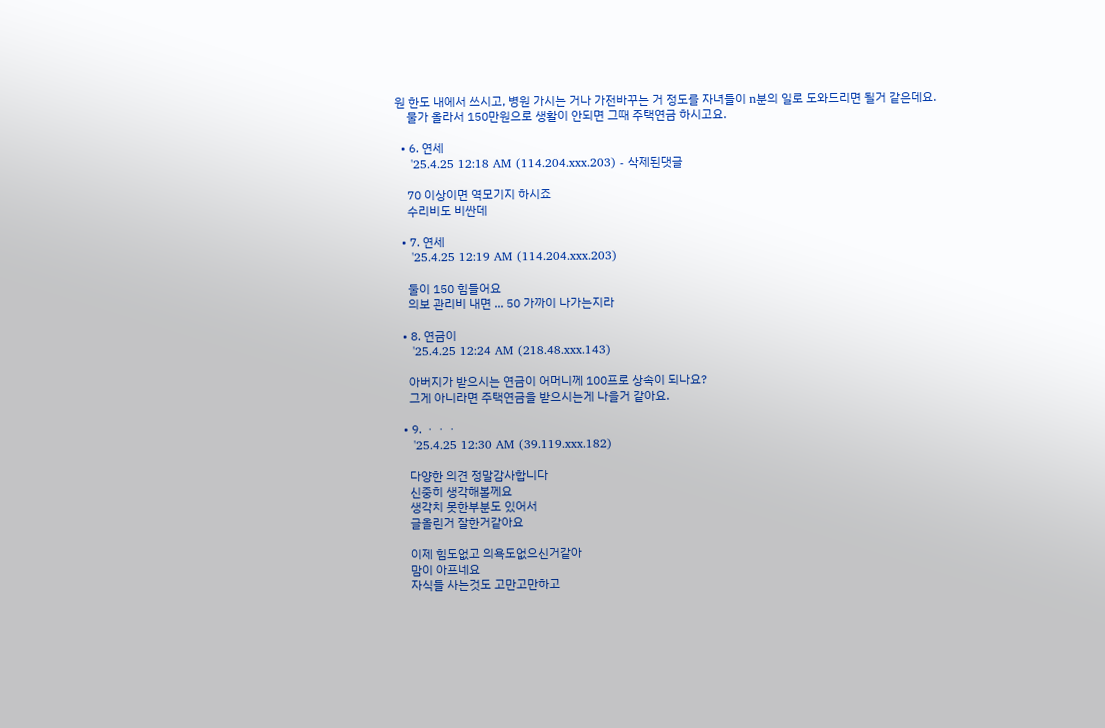원 한도 내에서 쓰시고, 병원 가시는 거나 가전바꾸는 거 정도를 자녀들이 n분의 일로 도와드리면 될거 같은데요.
    물가 올라서 150만원으로 생활이 안되면 그때 주택연금 하시고요.

  • 6. 연세
    '25.4.25 12:18 AM (114.204.xxx.203) - 삭제된댓글

    70 이상이면 역모기지 하시죠
    수리비도 비싼데

  • 7. 연세
    '25.4.25 12:19 AM (114.204.xxx.203)

    둘이 150 힘들어요
    의보 관리비 내면 ... 50 가까이 나가는지라

  • 8. 연금이
    '25.4.25 12:24 AM (218.48.xxx.143)

    아버지가 받으시는 연금이 어머니께 100프로 상속이 되나요?
    그게 아니라면 주택연금을 받으시는게 나을거 같아요.

  • 9. ㆍㆍㆍ
    '25.4.25 12:30 AM (39.119.xxx.182)

    다양한 의견 정말감사합니다
    신중히 생각해볼께요
    생각치 못한부분도 있어서
    글올린거 잘한거같아요

    이제 힘도없고 의욕도없으신거같아
    맘이 아프네요
    자식들 사는것도 고만고만하고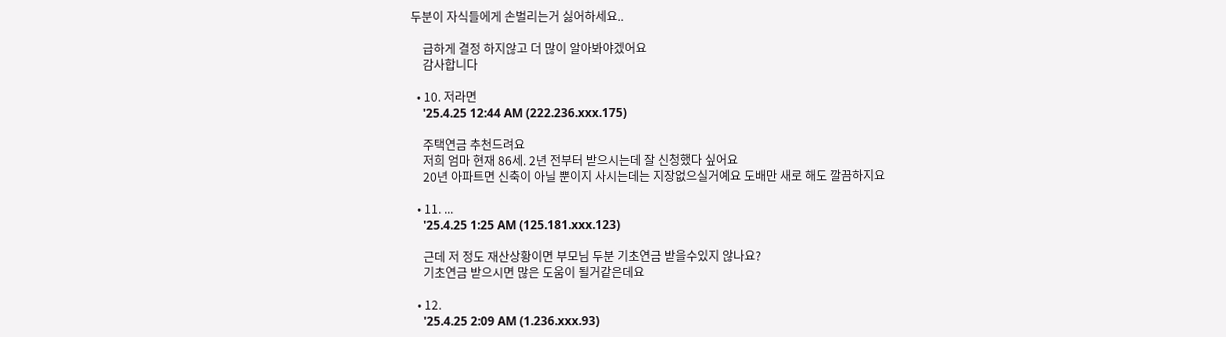두분이 자식들에게 손벌리는거 싫어하세요..

    급하게 결정 하지않고 더 많이 알아봐야겠어요
    감사합니다

  • 10. 저라면
    '25.4.25 12:44 AM (222.236.xxx.175)

    주택연금 추천드려요
    저희 엄마 현재 86세. 2년 전부터 받으시는데 잘 신청했다 싶어요
    20년 아파트면 신축이 아닐 뿐이지 사시는데는 지장없으실거예요 도배만 새로 해도 깔끔하지요

  • 11. ...
    '25.4.25 1:25 AM (125.181.xxx.123)

    근데 저 정도 재산상황이면 부모님 두분 기초연금 받을수있지 않나요?
    기초연금 받으시면 많은 도움이 될거같은데요

  • 12.
    '25.4.25 2:09 AM (1.236.xxx.93)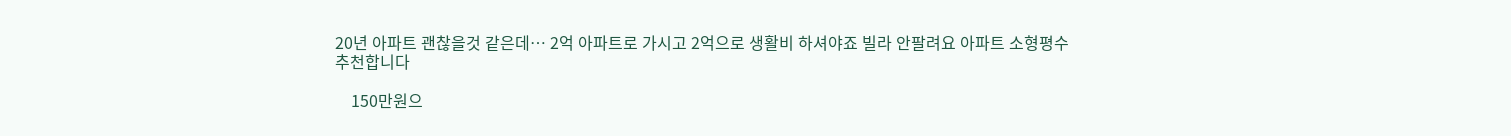20년 아파트 괜찮을것 같은데… 2억 아파트로 가시고 2억으로 생활비 하셔야죠 빌라 안팔려요 아파트 소형평수 추천합니다

    150만원으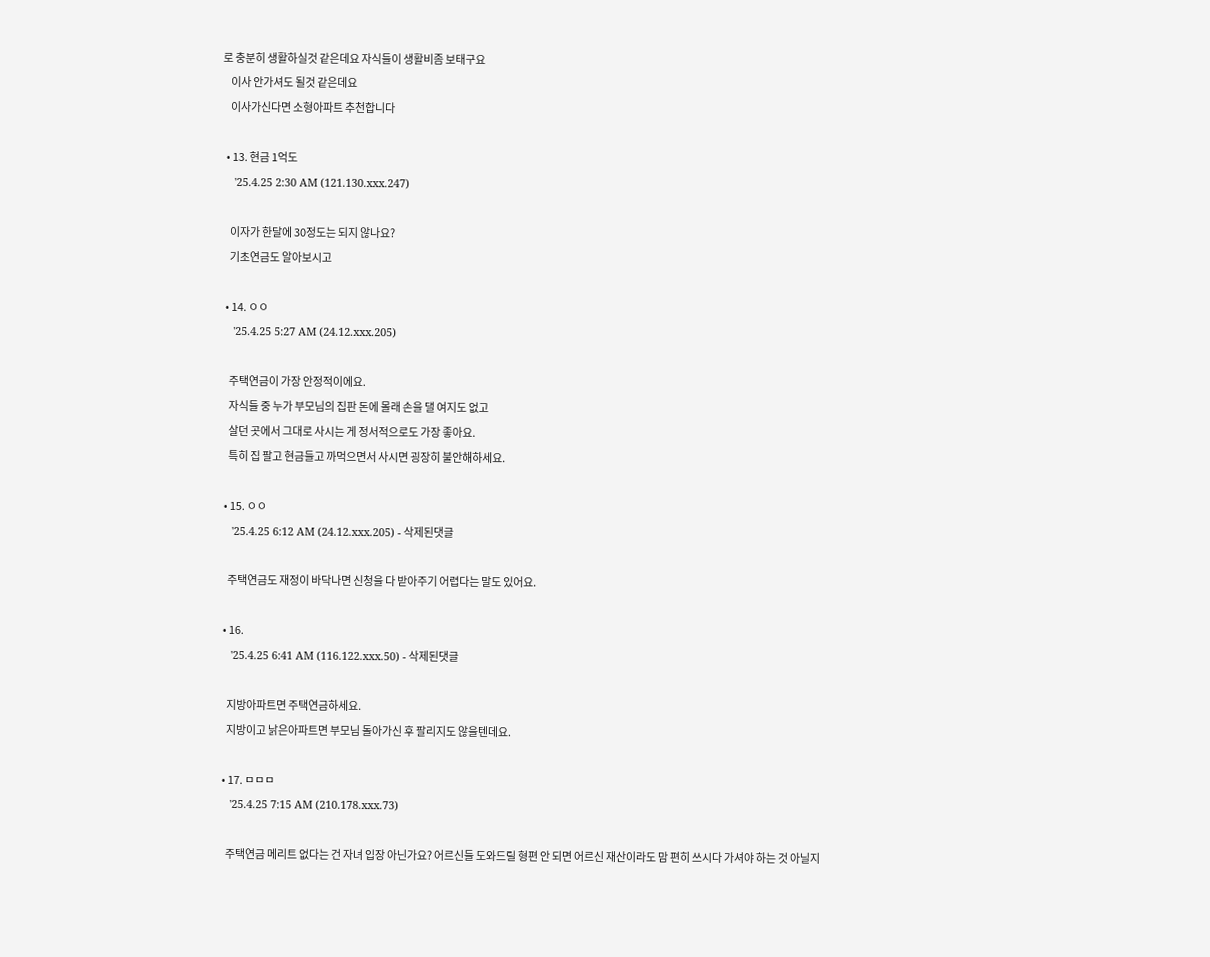로 충분히 생활하실것 같은데요 자식들이 생활비좀 보태구요
    이사 안가셔도 될것 같은데요
    이사가신다면 소형아파트 추천합니다

  • 13. 현금 1억도
    '25.4.25 2:30 AM (121.130.xxx.247)

    이자가 한달에 30정도는 되지 않나요?
    기초연금도 알아보시고

  • 14. ㅇㅇ
    '25.4.25 5:27 AM (24.12.xxx.205)

    주택연금이 가장 안정적이에요.
    자식들 중 누가 부모님의 집판 돈에 몰래 손을 댈 여지도 없고
    살던 곳에서 그대로 사시는 게 정서적으로도 가장 좋아요.
    특히 집 팔고 현금들고 까먹으면서 사시면 굉장히 불안해하세요.

  • 15. ㅇㅇ
    '25.4.25 6:12 AM (24.12.xxx.205) - 삭제된댓글

    주택연금도 재정이 바닥나면 신청을 다 받아주기 어렵다는 말도 있어요.

  • 16.
    '25.4.25 6:41 AM (116.122.xxx.50) - 삭제된댓글

    지방아파트면 주택연금하세요.
    지방이고 낡은아파트면 부모님 돌아가신 후 팔리지도 않을텐데요.

  • 17. ㅁㅁㅁ
    '25.4.25 7:15 AM (210.178.xxx.73)

    주택연금 메리트 없다는 건 자녀 입장 아닌가요? 어르신들 도와드릴 형편 안 되면 어르신 재산이라도 맘 편히 쓰시다 가셔야 하는 것 아닐지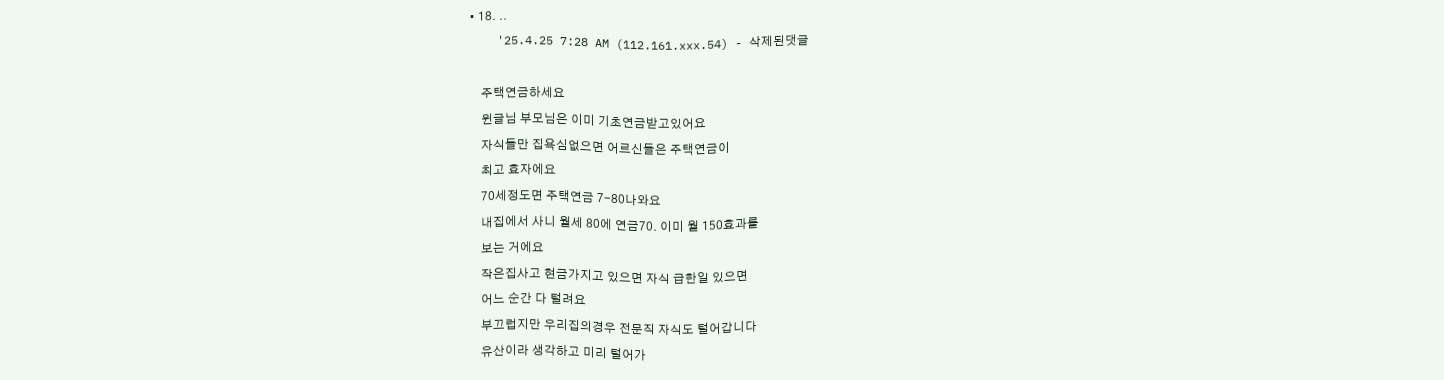• 18. ..
    '25.4.25 7:28 AM (112.161.xxx.54) - 삭제된댓글

    주택연금하세요
    윈글님 부모님은 이미 기초연금받고있어요
    자식들만 집욕심없으면 어르신들은 주택연금이
    최고 효자에요
    70세정도면 주택연금 7-80나와요
    내집에서 사니 월세 80에 연금70. 이미 월 150효과를
    보는 거에요
    작은집사고 현금가지고 있으면 자식 급한일 있으면
    어느 순간 다 털려요
    부끄럽지만 우리집의경우 전문직 자식도 털어갑니다
    유산이라 생각하고 미리 털어가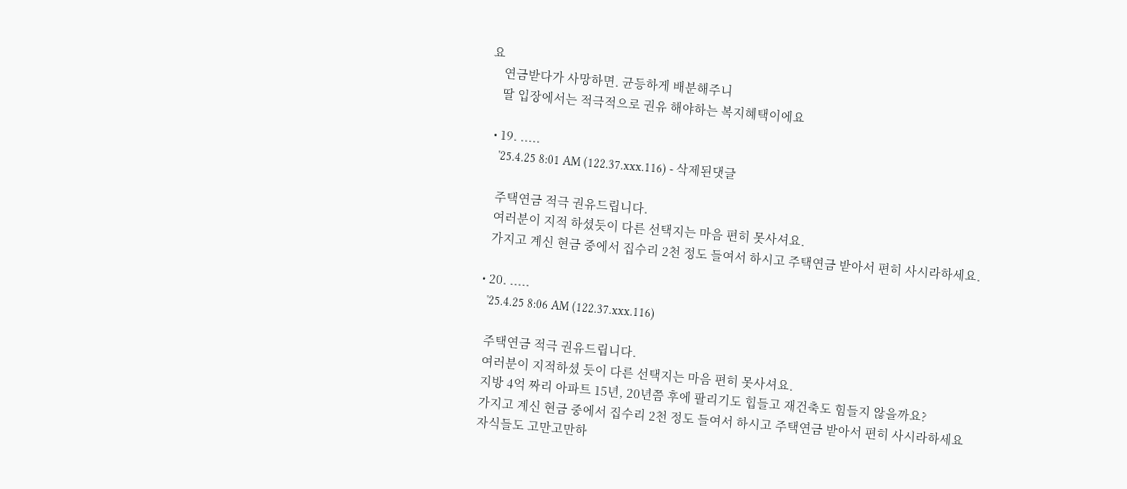요
    연금받다가 사망하면. 균등하게 배분해주니
    딸 입장에서는 적극적으로 권유 해야하는 복지혜택이에요

  • 19. .....
    '25.4.25 8:01 AM (122.37.xxx.116) - 삭제된댓글

    주택연금 적극 권유드립니다.
    여러분이 지적 하셨듯이 다른 선택지는 마음 편히 못사셔요.
    가지고 계신 현금 중에서 집수리 2천 정도 들여서 하시고 주택연금 받아서 편히 사시라하세요.

  • 20. .....
    '25.4.25 8:06 AM (122.37.xxx.116)

    주택연금 적극 권유드립니다.
    여러분이 지적하셨 듯이 다른 선택지는 마음 편히 못사셔요.
    지방 4억 짜리 아파트 15년, 20년쯤 후에 팔리기도 힙들고 재건축도 힘들지 않을까요?
    가지고 계신 현금 중에서 집수리 2천 정도 들여서 하시고 주택연금 받아서 편히 사시라하세요
    자식들도 고만고만하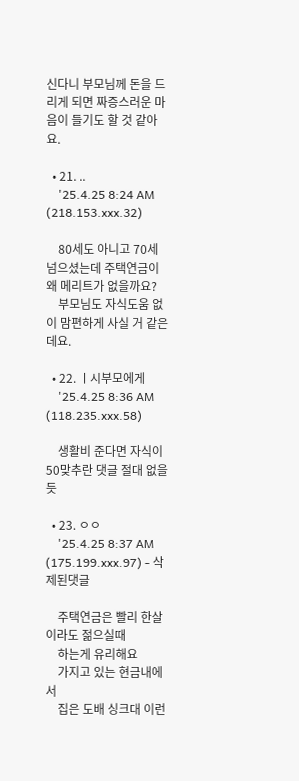신다니 부모님께 돈을 드리게 되면 짜증스러운 마음이 들기도 할 것 같아요.

  • 21. ..
    '25.4.25 8:24 AM (218.153.xxx.32)

    80세도 아니고 70세 넘으셨는데 주택연금이 왜 메리트가 없을까요?
    부모님도 자식도움 없이 맘편하게 사실 거 같은데요.

  • 22. ㅣ시부모에게
    '25.4.25 8:36 AM (118.235.xxx.58)

    생활비 준다면 자식이 50맞추란 댓글 절대 없을듯

  • 23. ㅇㅇ
    '25.4.25 8:37 AM (175.199.xxx.97) - 삭제된댓글

    주택연금은 빨리 한살이라도 젊으실때
    하는게 유리해요
    가지고 있는 현금내에서
    집은 도배 싱크대 이런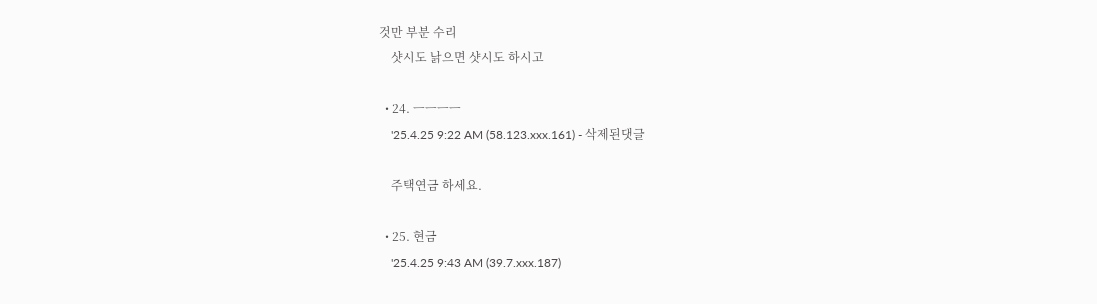것만 부분 수리
    샷시도 낡으면 샷시도 하시고

  • 24. ㅡㅡㅡㅡ
    '25.4.25 9:22 AM (58.123.xxx.161) - 삭제된댓글

    주택연금 하세요.

  • 25. 현금
    '25.4.25 9:43 AM (39.7.xxx.187)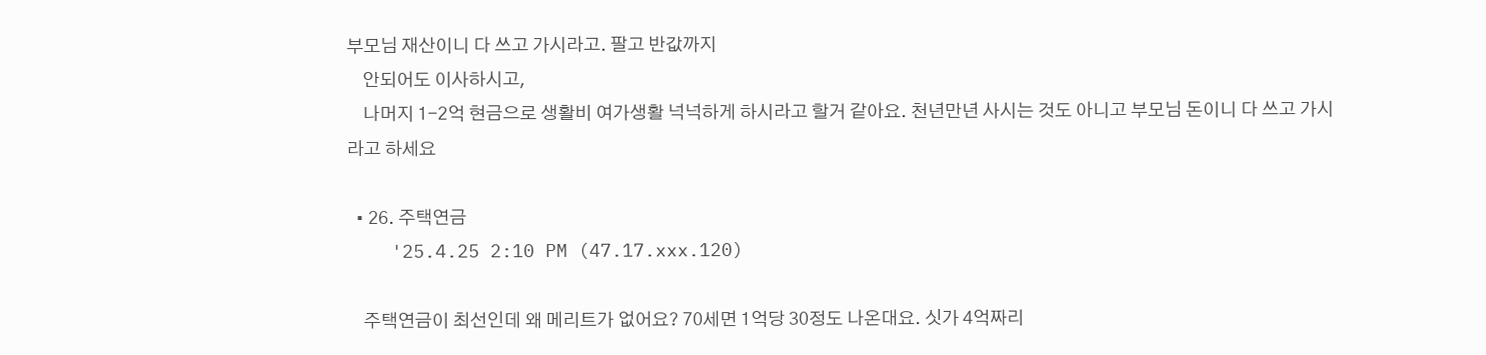부모님 재산이니 다 쓰고 가시라고. 팔고 반값까지
    안되어도 이사하시고,
    나머지 1-2억 현금으로 생활비 여가생활 넉넉하게 하시라고 할거 같아요. 천년만년 사시는 것도 아니고 부모님 돈이니 다 쓰고 가시라고 하세요

  • 26. 주택연금
    '25.4.25 2:10 PM (47.17.xxx.120)

    주택연금이 최선인데 왜 메리트가 없어요? 70세면 1억당 30정도 나온대요. 싯가 4억짜리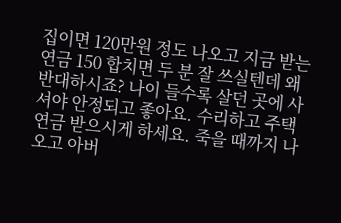집이면 120만원 정도 나오고 지금 받는 연금 150 합치면 두 분 잘 쓰실텐데 왜 반대하시죠? 나이 들수록 살던 곳에 사셔야 안정되고 좋아요. 수리하고 주택연금 받으시게 하세요. 죽을 때까지 나오고 아버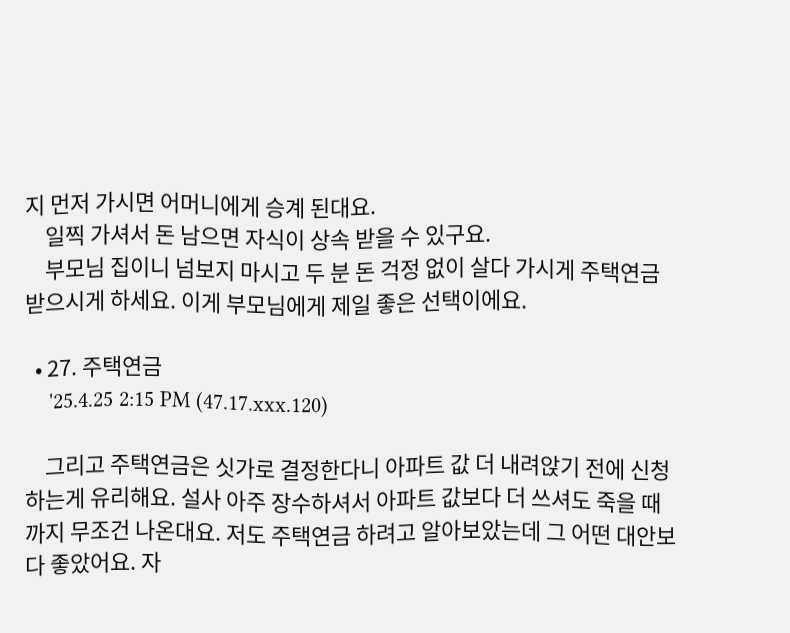지 먼저 가시면 어머니에게 승계 된대요.
    일찍 가셔서 돈 남으면 자식이 상속 받을 수 있구요.
    부모님 집이니 넘보지 마시고 두 분 돈 걱정 없이 살다 가시게 주택연금 받으시게 하세요. 이게 부모님에게 제일 좋은 선택이에요.

  • 27. 주택연금
    '25.4.25 2:15 PM (47.17.xxx.120)

    그리고 주택연금은 싯가로 결정한다니 아파트 값 더 내려앉기 전에 신청하는게 유리해요. 설사 아주 장수하셔서 아파트 값보다 더 쓰셔도 죽을 때까지 무조건 나온대요. 저도 주택연금 하려고 알아보았는데 그 어떤 대안보다 좋았어요. 자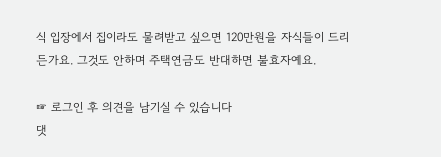식 입장에서 집이라도 물려받고 싶으면 120만원을 자식들이 드리든가요. 그것도 안하며 주택연금도 반대하면 불효자예요.

☞ 로그인 후 의견을 남기실 수 있습니다
댓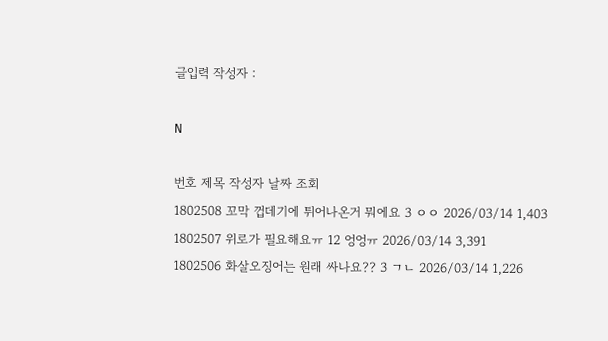글입력 작성자 :

N

번호 제목 작성자 날짜 조회
1802508 꼬막 껍데기에 튀어나온거 뭐에요 3 ㅇㅇ 2026/03/14 1,403
1802507 위로가 필요해요ㅠ 12 엉엉ㅠ 2026/03/14 3,391
1802506 화살오징어는 원래 싸나요?? 3 ㄱㄴ 2026/03/14 1,226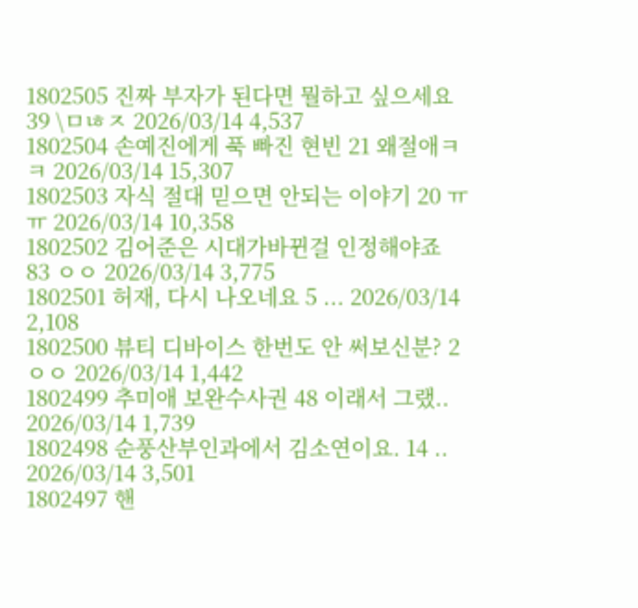1802505 진짜 부자가 된다면 뭘하고 싶으세요 39 \ㅁㄶㅈ 2026/03/14 4,537
1802504 손예진에게 푹 빠진 현빈 21 왜절애ㅋㅋ 2026/03/14 15,307
1802503 자식 절대 믿으면 안되는 이야기 20 ㅠㅠ 2026/03/14 10,358
1802502 김어준은 시대가바뀐걸 인정해야죠 83 ㅇㅇ 2026/03/14 3,775
1802501 허재, 다시 나오네요 5 ... 2026/03/14 2,108
1802500 뷰티 디바이스 한번도 안 써보신분? 2 ㅇㅇ 2026/03/14 1,442
1802499 추미애 보완수사권 48 이래서 그랬.. 2026/03/14 1,739
1802498 순풍산부인과에서 김소연이요. 14 .. 2026/03/14 3,501
1802497 핸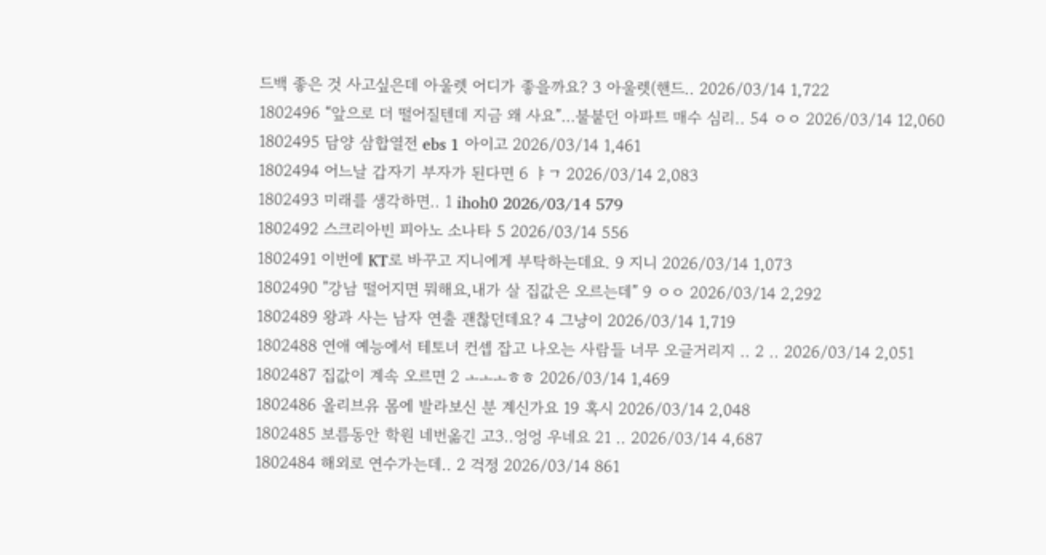드백 좋은 것 사고싶은데 아울렛 어디가 좋을까요? 3 아울렛(핸드.. 2026/03/14 1,722
1802496 “앞으로 더 떨어질텐데 지금 왜 사요”…불붙던 아파트 매수 심리.. 54 ㅇㅇ 2026/03/14 12,060
1802495 담양 삼합열전 ebs 1 아이고 2026/03/14 1,461
1802494 어느날 갑자기 부자가 된다면 6 ㅑㄱ 2026/03/14 2,083
1802493 미래를 생각하면.. 1 ihoh0 2026/03/14 579
1802492 스크리아빈 피아노 소나타 5 2026/03/14 556
1802491 이번에 KT로 바꾸고 지니에게 부탁하는데요. 9 지니 2026/03/14 1,073
1802490 "강남 떨어지면 뭐해요,내가 살 집값은 오르는데” 9 ㅇㅇ 2026/03/14 2,292
1802489 왕과 사는 남자 연출 괜찮던데요? 4 그냥이 2026/03/14 1,719
1802488 연애 예능에서 테토녀 컨셉 잡고 나오는 사람들 너무 오글거리지 .. 2 .. 2026/03/14 2,051
1802487 집값이 계속 오르면 2 ㅗㅗㅗㅎㅎ 2026/03/14 1,469
1802486 올리브유 몸에 발라보신 분 계신가요 19 혹시 2026/03/14 2,048
1802485 보름동안 학원 네번옮긴 고3..엉엉 우네요 21 .. 2026/03/14 4,687
1802484 해외로 연수가는데.. 2 걱정 2026/03/14 861